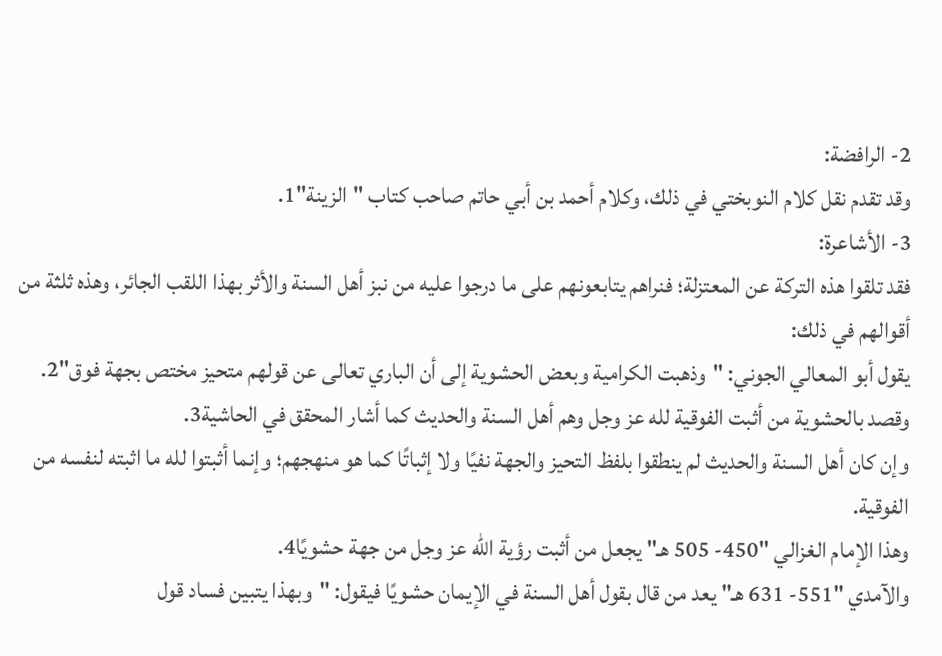2- الرافضة:
وقد تقدم نقل كلام النوبختي في ذلك، وكلام أحمد بن أبي حاتم صاحب كتاب "الزينة"1.
3- الأشاعرة:
فقد تلقوا هذه التركة عن المعتزلة؛ فنراهم يتابعونهم على ما درجوا عليه من نبز أهل السنة والأثر بهذا اللقب الجائر، وهذه ثلثة من أقوالهم في ذلك:
يقول أبو المعالي الجوني: "وذهبت الكرامية وبعض الحشوية إلى أن الباري تعالى عن قولهم متحيز مختص بجهة فوق"2.
وقصد بالحشوية من أثبت الفوقية لله عز وجل وهم أهل السنة والحديث كما أشار المحقق في الحاشية3.
وإن كان أهل السنة والحديث لم ينطقوا بلفظ التحيز والجهة نفيًا ولا إثباتًا كما هو منهجهم؛ وإنما أثبتوا لله ما اثبته لنفسه من الفوقية.
وهذا الإمام الغزالي "450- 505 هـ" يجعل من أثبت رؤية الله عز وجل من جهة حشويًا4.
والآمدي "551- 631 هـ" يعد من قال بقول أهل السنة في الإيمان حشويًا فيقول: "وبهذا يتبين فساد قول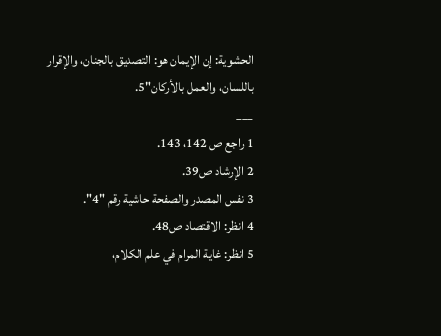الحشوية: إن الإيمان هو: التصديق بالجنان، والإقرار باللسان، والعمل بالأركان"5.
___
1 راجع ص 142، 143.
2 الإرشاد ص39.
3 نفس المصدر والصفحة حاشية رقم "4".
4 انظر: الاقتصاد ص48.
5 انظر: غاية المرام في علم الكلام،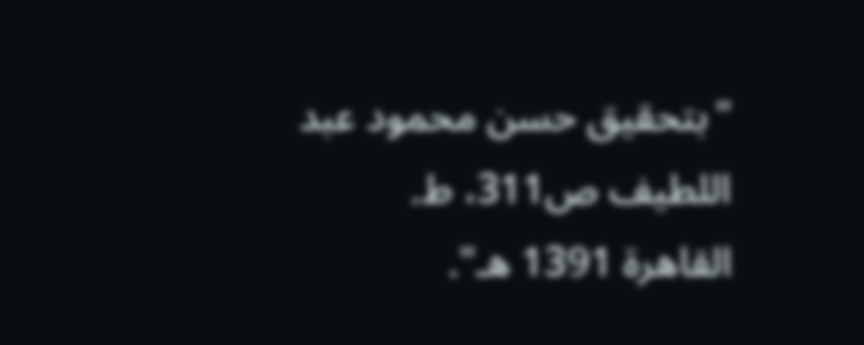"بتحقيق حسن محمود عبد اللطيف ص311، ط. القاهرة 1391 هـ".